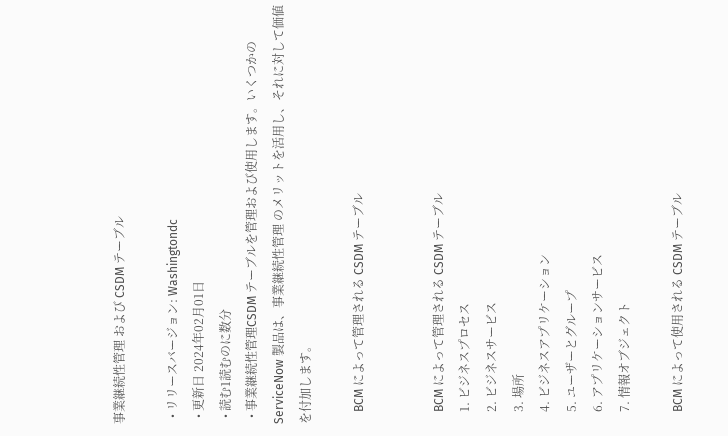事業継続性管理 および CSDM テーブル

  • リリースバージョン: Washingtondc
  • 更新日 2024年02月01日
  • 読む1読むのに数分
  • 事業継続性管理CSDM テーブルを管理および使用します。いくつかの ServiceNow 製品は、事業継続性管理 のメリットを活用し、それに対して価値を付加します。

    BCM によって管理される CSDM テーブル


    BCM によって管理される CSDM テーブル
    1. ビジネスプロセス
    2. ビジネスサービス
    3. 場所
    4. ビジネスアプリケーション
    5. ユーザーとグループ
    6. アプリケーションサービス
    7. 情報オブジェクト

    BCM によって使用される CSDM テーブル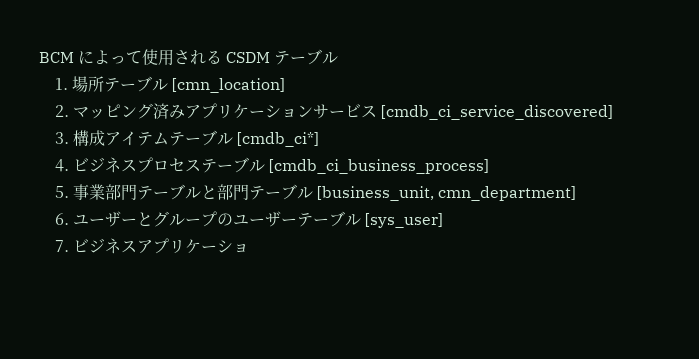BCM によって使用される CSDM テーブル
    1. 場所テーブル [cmn_location]
    2. マッピング済みアプリケーションサービス [cmdb_ci_service_discovered]
    3. 構成アイテムテーブル [cmdb_ci*]
    4. ビジネスプロセステーブル [cmdb_ci_business_process]
    5. 事業部門テーブルと部門テーブル [business_unit, cmn_department]
    6. ユーザーとグループのユーザーテーブル [sys_user]
    7. ビジネスアプリケーショ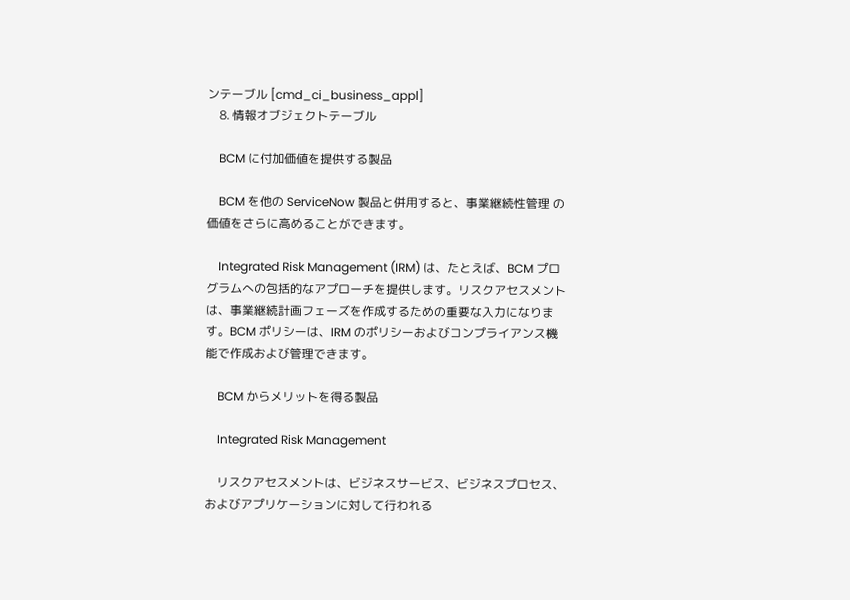ンテーブル [cmd_ci_business_appl]
    8. 情報オブジェクトテーブル

    BCM に付加価値を提供する製品

    BCM を他の ServiceNow 製品と併用すると、事業継続性管理 の価値をさらに高めることができます。

    Integrated Risk Management (IRM) は、たとえば、BCM プログラムへの包括的なアプローチを提供します。リスクアセスメントは、事業継続計画フェーズを作成するための重要な入力になります。BCM ポリシーは、IRM のポリシーおよびコンプライアンス機能で作成および管理できます。

    BCM からメリットを得る製品

    Integrated Risk Management

    リスクアセスメントは、ビジネスサービス、ビジネスプロセス、およびアプリケーションに対して行われる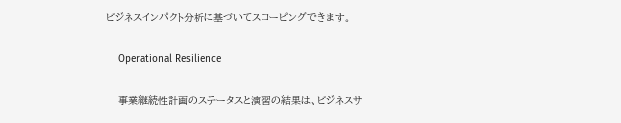ビジネスインパクト分析に基づいてスコーピングできます。

    Operational Resilience

    事業継続性計画のステータスと演習の結果は、ビジネスサ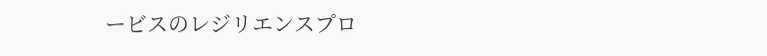ービスのレジリエンスプロ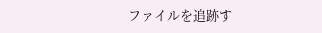ファイルを追跡す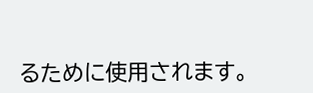るために使用されます。